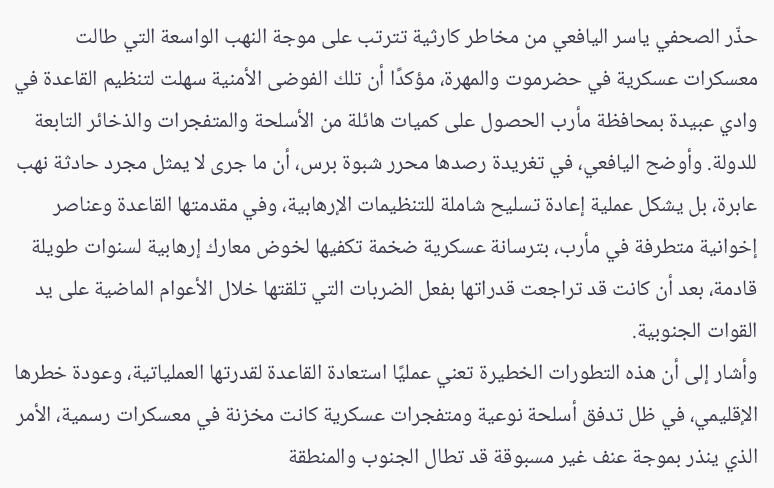حذّر الصحفي ياسر اليافعي من مخاطر كارثية تترتب على موجة النهب الواسعة التي طالت معسكرات عسكرية في حضرموت والمهرة، مؤكدًا أن تلك الفوضى الأمنية سهلت لتنظيم القاعدة في وادي عبيدة بمحافظة مأرب الحصول على كميات هائلة من الأسلحة والمتفجرات والذخائر التابعة للدولة. وأوضح اليافعي، في تغريدة رصدها محرر شبوة برس، أن ما جرى لا يمثل مجرد حادثة نهب عابرة، بل يشكل عملية إعادة تسليح شاملة للتنظيمات الإرهابية، وفي مقدمتها القاعدة وعناصر إخوانية متطرفة في مأرب، بترسانة عسكرية ضخمة تكفيها لخوض معارك إرهابية لسنوات طويلة قادمة، بعد أن كانت قد تراجعت قدراتها بفعل الضربات التي تلقتها خلال الأعوام الماضية على يد القوات الجنوبية.
وأشار إلى أن هذه التطورات الخطيرة تعني عمليًا استعادة القاعدة لقدرتها العملياتية، وعودة خطرها الإقليمي، في ظل تدفق أسلحة نوعية ومتفجرات عسكرية كانت مخزنة في معسكرات رسمية، الأمر الذي ينذر بموجة عنف غير مسبوقة قد تطال الجنوب والمنطقة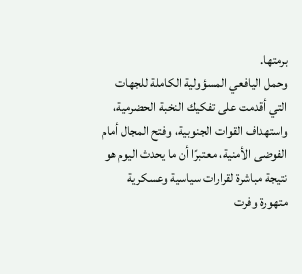برمتها.
وحمل اليافعي المسؤولية الكاملة للجهات التي أقدمت على تفكيك النخبة الحضرمية، واستهداف القوات الجنوبية، وفتح المجال أمام الفوضى الأمنية، معتبرًا أن ما يحدث اليوم هو نتيجة مباشرة لقرارات سياسية وعسكرية متهورة وفرت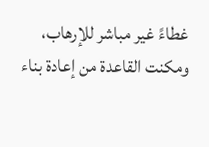غطاءً غير مباشر للإرهاب، ومكنت القاعدة من إعادة بناء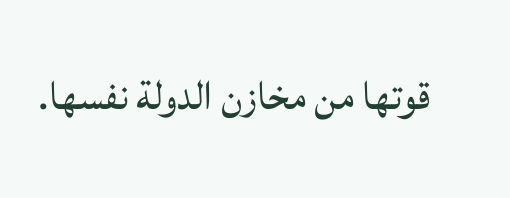قوتها من مخازن الدولة نفسها.